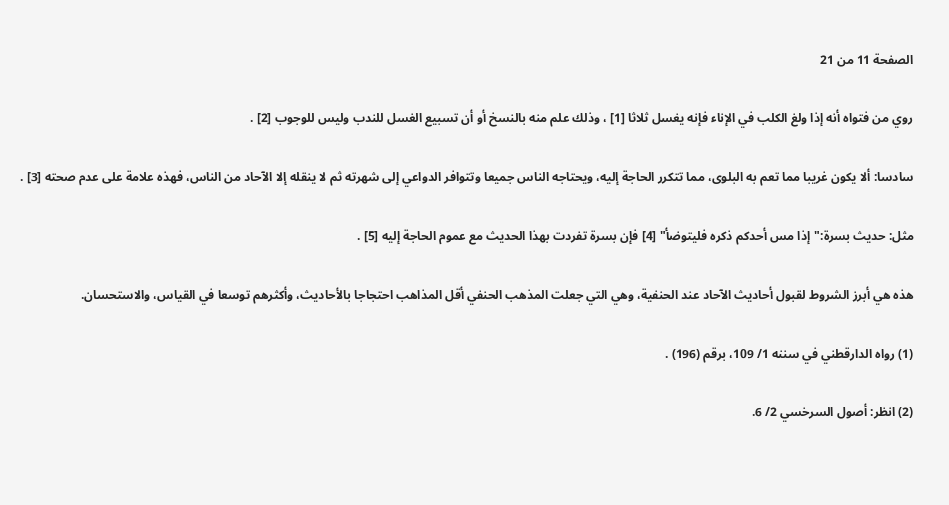الصفحة 11 من 21

روي من فتواه أنه إذا ولغ الكلب في الإناء فإنه يغسل ثلاثا [1] ، وذلك علم منه بالنسخ أو أن تسبيع الغسل للندب وليس للوجوب [2] .

سادسا: ألا يكون غريبا مما تعم به البلوى، مما تتكرر الحاجة إليه، ويحتاجه الناس جميعا وتتوافر الدواعي إلى شهرته ثم لا ينقله إلا الآحاد من الناس، فهذه علامة على عدم صحته [3] .

مثل: حديث بسرة:"إذا مس أحدكم ذكره فليتوضأ" [4] فإن بسرة تفردت بهذا الحديث مع عموم الحاجة إليه [5] .

هذه هي أبرز الشروط لقبول أحاديث الآحاد عند الحنفية، وهي التي جعلت المذهب الحنفي أقل المذاهب احتجاجا بالأحاديث، وأكثرهم توسعا في القياس، والاستحسان.

(1) رواه الدارقطني في سننه 1/ 109، برقم (196) .

(2) انظر: أصول السرخسي 2/ 6.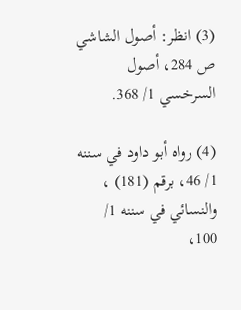(3) انظر: أصول الشاشي ص 284، أصول السرخسي 1/ 368.

(4) رواه أبو داود في سننه 1/ 46، برقم (181) ، والنسائي في سننه 1/ 100،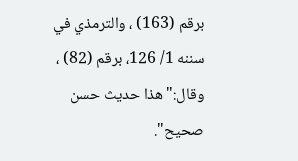برقم (163) ، والترمذي في سننه 1/ 126، برقم (82) ، وقال:"هذا حديث حسن صحيح".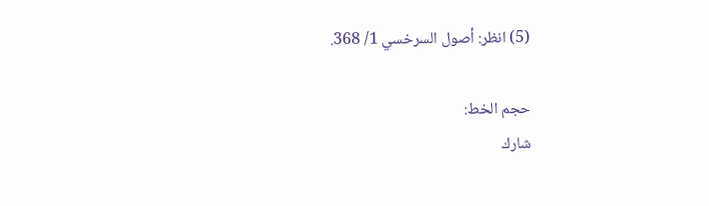(5) انظر: أصول السرخسي 1/ 368.

حجم الخط:
شارك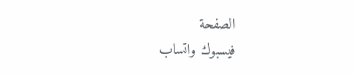الصفحة
فيسبوك واتساب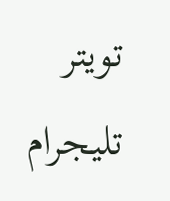تويتر تليجرام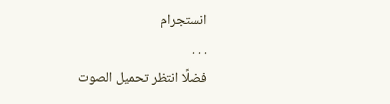انستجرام
. . .
فضلًا انتظر تحميل الصوت